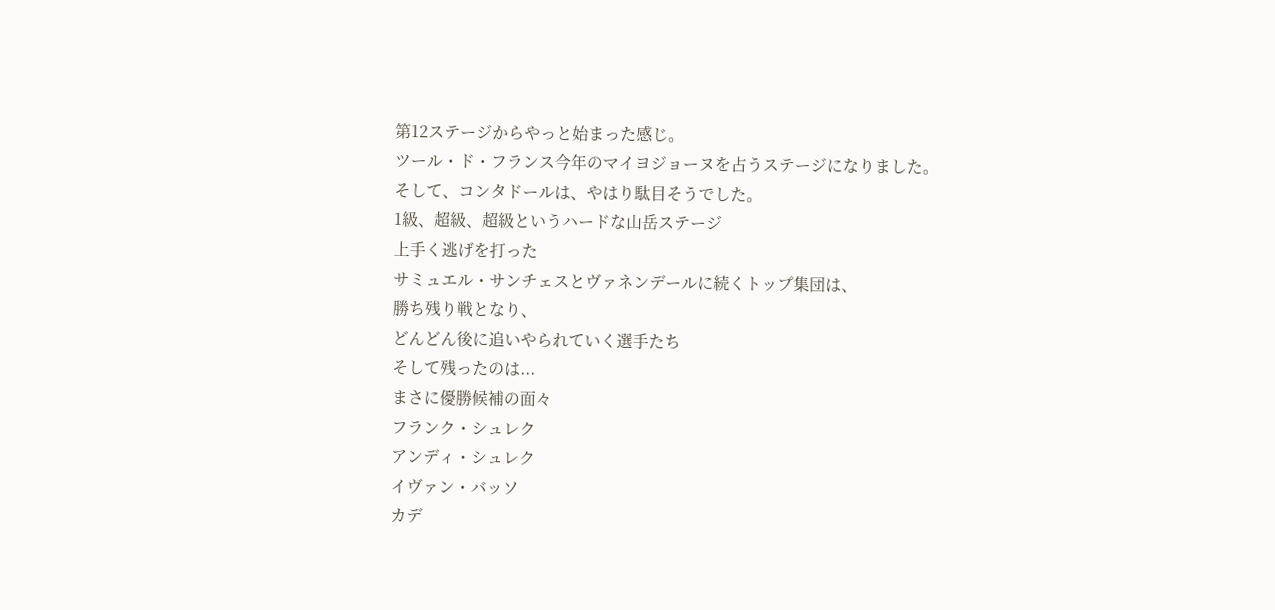第12ステージからやっと始まった感じ。
ツール・ド・フランス今年のマイヨジョーヌを占うステージになりました。
そして、コンタドールは、やはり駄目そうでした。
1級、超級、超級というハードな山岳ステージ
上手く逃げを打った
サミュエル・サンチェスとヴァネンデールに続くトップ集団は、
勝ち残り戦となり、
どんどん後に追いやられていく選手たち
そして残ったのは...
まさに優勝候補の面々
フランク・シュレク
アンディ・シュレク
イヴァン・バッソ
カデ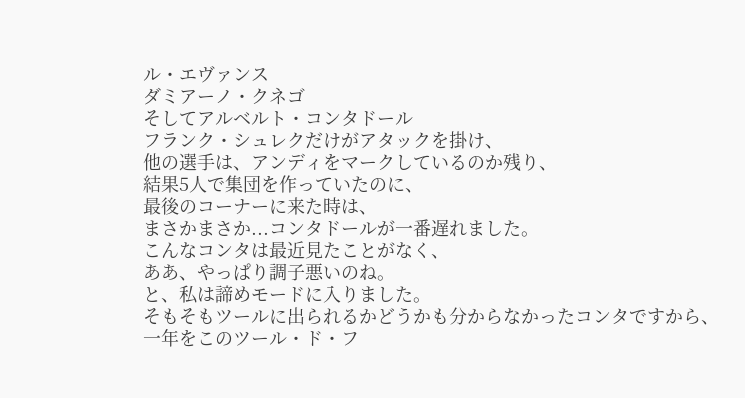ル・エヴァンス
ダミアーノ・クネゴ
そしてアルベルト・コンタドール
フランク・シュレクだけがアタックを掛け、
他の選手は、アンディをマークしているのか残り、
結果5人で集団を作っていたのに、
最後のコーナーに来た時は、
まさかまさか...コンタドールが一番遅れました。
こんなコンタは最近見たことがなく、
ああ、やっぱり調子悪いのね。
と、私は諦めモードに入りました。
そもそもツールに出られるかどうかも分からなかったコンタですから、
一年をこのツール・ド・フ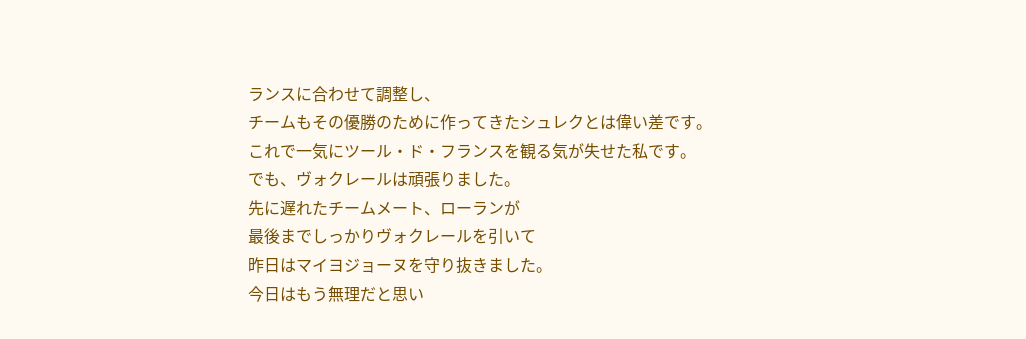ランスに合わせて調整し、
チームもその優勝のために作ってきたシュレクとは偉い差です。
これで一気にツール・ド・フランスを観る気が失せた私です。
でも、ヴォクレールは頑張りました。
先に遅れたチームメート、ローランが
最後までしっかりヴォクレールを引いて
昨日はマイヨジョーヌを守り抜きました。
今日はもう無理だと思い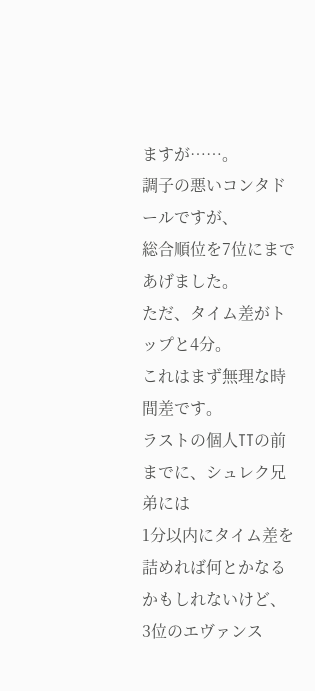ますが……。
調子の悪いコンタドールですが、
総合順位を7位にまであげました。
ただ、タイム差がトップと4分。
これはまず無理な時間差です。
ラストの個人TTの前までに、シュレク兄弟には
1分以内にタイム差を詰めれば何とかなるかもしれないけど、
3位のエヴァンス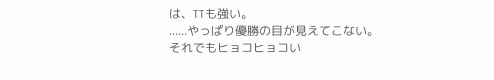は、TTも強い。
......やっぱり優勝の目が見えてこない。
それでもヒョコヒョコい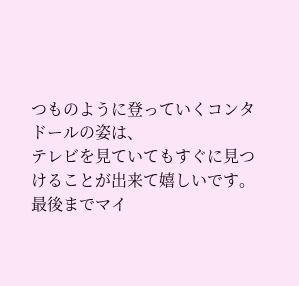つものように登っていくコンタドールの姿は、
テレビを見ていてもすぐに見つけることが出来て嬉しいです。
最後までマイ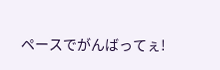ペースでがんばってぇ!